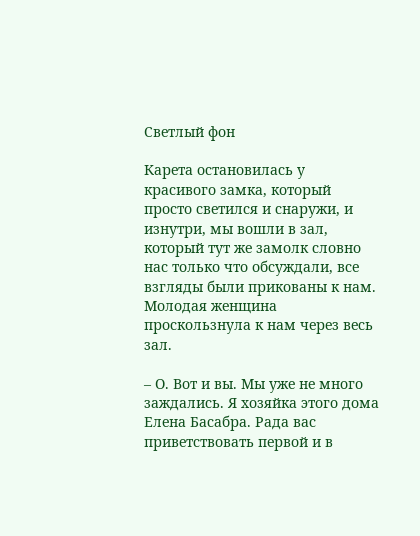Светлый фон

Карета остановилась у красивого замка, который просто светился и снаружи, и изнутри, мы вошли в зал, который тут же замолк словно нас только что обсуждали, все взгляды были прикованы к нам. Молодая женщина проскользнула к нам через весь зал.

– О. Вот и вы. Мы уже не много заждались. Я хозяйка этого дома Елена Басабра. Рада вас приветствовать первой и в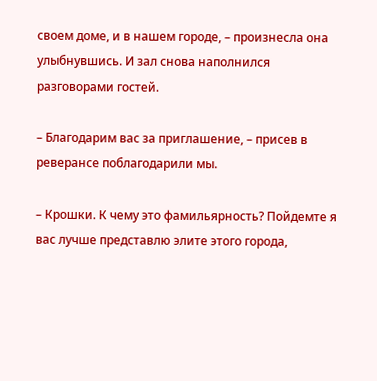своем доме, и в нашем городе, – произнесла она улыбнувшись. И зал снова наполнился разговорами гостей.

– Благодарим вас за приглашение, – присев в реверансе поблагодарили мы.

– Крошки. К чему это фамильярность? Пойдемте я вас лучше представлю элите этого города,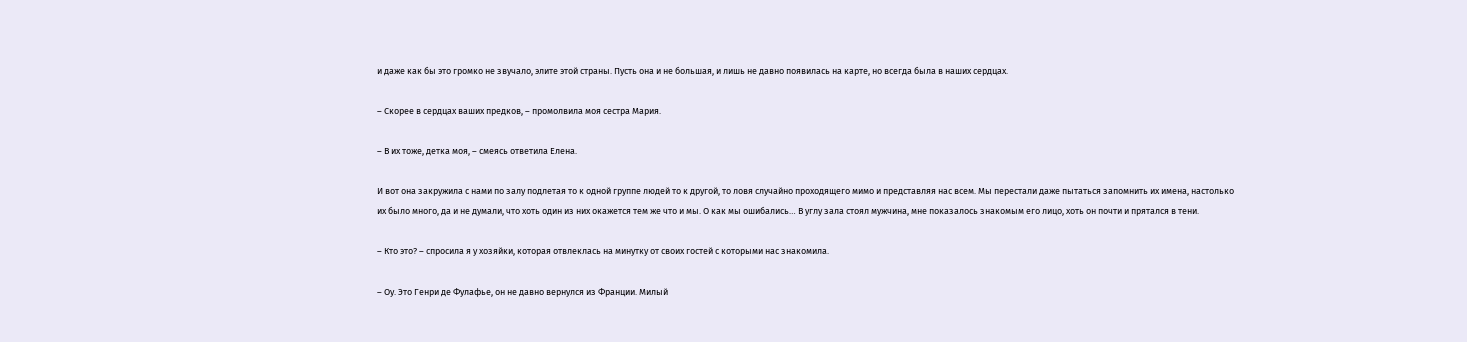и даже как бы это громко не звучало, элите этой страны. Пусть она и не большая, и лишь не давно появилась на карте, но всегда была в наших сердцах.

– Скорее в сердцах ваших предков, – промолвила моя сестра Мария.

– В их тоже, детка моя, – смеясь ответила Елена.

И вот она закружила с нами по залу подлетая то к одной группе людей то к другой, то ловя случайно проходящего мимо и представляя нас всем. Мы перестали даже пытаться запомнить их имена, настолько их было много, да и не думали, что хоть один из них окажется тем же что и мы. О как мы ошибались… В углу зала стоял мужчина, мне показалось знакомым его лицо, хоть он почти и прятался в тени.

– Кто это? – спросила я у хозяйки, которая отвлеклась на минутку от своих гостей с которыми нас знакомила.

– Оу. Это Генри де Фулафье, он не давно вернулся из Франции. Милый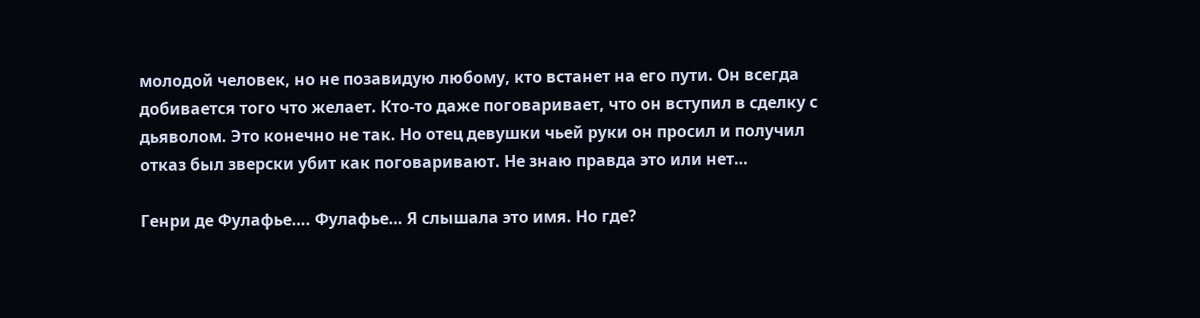молодой человек, но не позавидую любому, кто встанет на его пути. Он всегда добивается того что желает. Кто-то даже поговаривает, что он вступил в сделку с дьяволом. Это конечно не так. Но отец девушки чьей руки он просил и получил отказ был зверски убит как поговаривают. Не знаю правда это или нет…

Генри де Фулафье…. Фулафье… Я слышала это имя. Но где?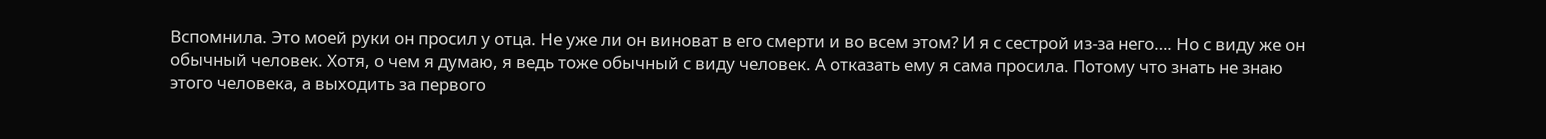Вспомнила. Это моей руки он просил у отца. Не уже ли он виноват в его смерти и во всем этом? И я с сестрой из-за него…. Но с виду же он обычный человек. Хотя, о чем я думаю, я ведь тоже обычный с виду человек. А отказать ему я сама просила. Потому что знать не знаю этого человека, а выходить за первого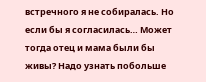встречного я не собиралась. Но если бы я согласилась… Может тогда отец и мама были бы живы? Надо узнать побольше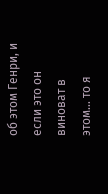об этом Генри, и если это он виноват в этом… то я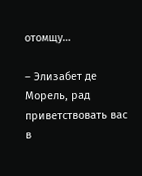отомщу…

– Элизабет де Морель, рад приветствовать вас в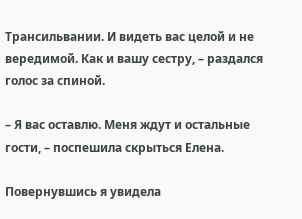Трансильвании. И видеть вас целой и не вередимой. Как и вашу сестру, – раздался голос за спиной.

– Я вас оставлю. Меня ждут и остальные гости, – поспешила скрыться Елена.

Повернувшись я увидела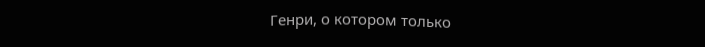Генри, о котором только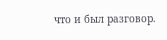что и был разговор.